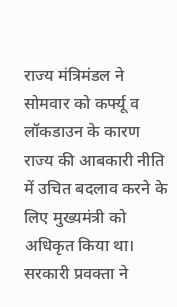राज्य मंत्रिमंडल ने सोमवार को कर्फ्यू व लॉकडाउन के कारण राज्य की आबकारी नीति में उचित बदलाव करने के लिए मुख्यमंत्री को अधिकृत किया था। सरकारी प्रवक्ता ने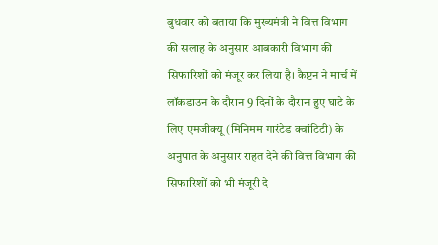बुधवार को बताया कि मुख्यमंत्री ने वित्त विभाग की सलाह के अनुसार आबकारी विभाग की सिफारिशों को मंजूर कर लिया है। कैप्टन ने मार्च में लॉकडाउन के दौरान 9 दिनों के दौरान हुए घाटे के लिए एमजीक्यू (मिनिमम गारंटेड क्वांटिटी) के अनुपात के अनुसार राहत देने की वित्त विभाग की सिफारिशों को भी मंजूरी दे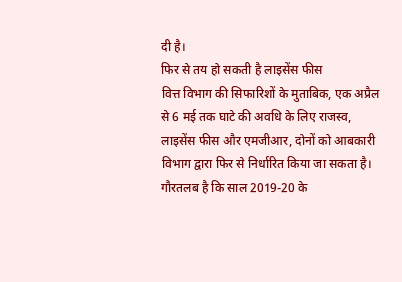दी है।
फिर से तय हो सकती है लाइसेंस फीस
वित्त विभाग की सिफारिशों के मुताबिक, एक अप्रैल से 6 मई तक घाटे की अवधि के लिए राजस्व, लाइसेंस फीस और एमजीआर, दोनों को आबकारी विभाग द्वारा फिर से निर्धारित किया जा सकता है। गौरतलब है कि साल 2019-20 के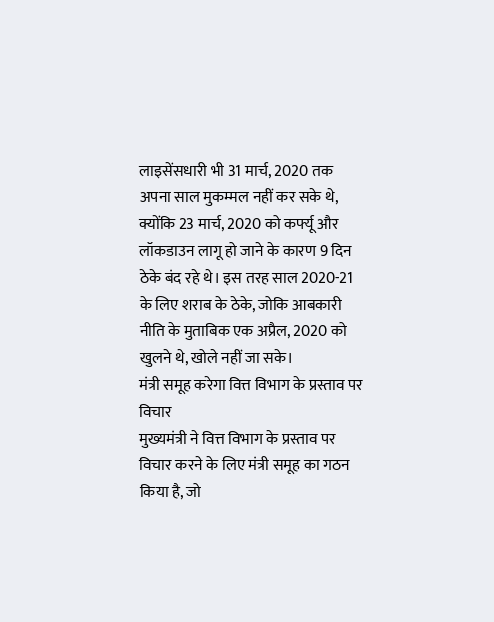लाइसेंसधारी भी 31 मार्च, 2020 तक अपना साल मुकम्मल नहीं कर सके थे, क्योंकि 23 मार्च, 2020 को कर्फ्यू और लॉकडाउन लागू हो जाने के कारण 9 दिन ठेके बंद रहे थे। इस तरह साल 2020-21 के लिए शराब के ठेके, जोकि आबकारी नीति के मुताबिक एक अप्रैल, 2020 को खुलने थे, खोले नहीं जा सके।
मंत्री समूह करेगा वित्त विभाग के प्रस्ताव पर विचार
मुख्यमंत्री ने वित्त विभाग के प्रस्ताव पर विचार करने के लिए मंत्री समूह का गठन किया है, जो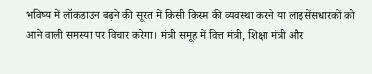भविष्य में लॉकडाउन बढ़ने की सूरत में किसी किस्म की व्यवस्था करने या लाइसेंसधारकों को आने वाली समस्या पर विचार करेगा। मंत्री समूह में वित्त मंत्री, शिक्षा मंत्री और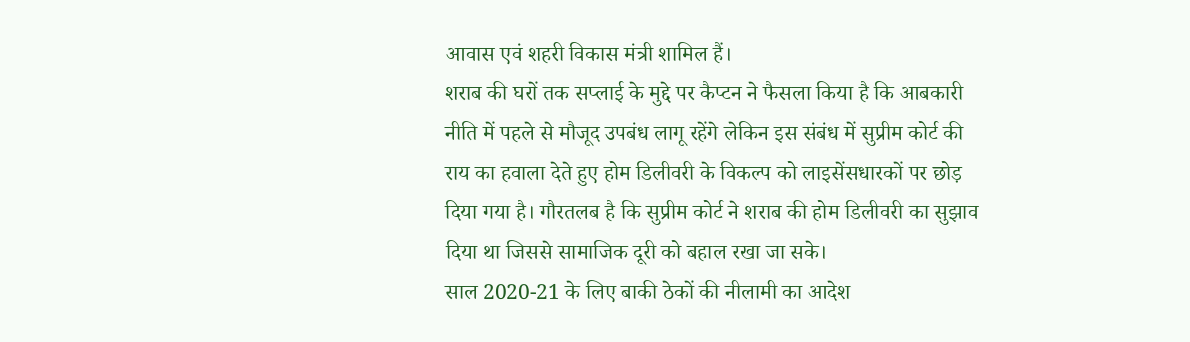आवास एवं शहरी विकास मंत्री शामिल हैं।
शराब की घरों तक सप्लाई के मुद्दे पर कैप्टन ने फैसला किया है कि आबकारी नीति में पहले से मौजूद उपबंध लागू रहेंगे लेकिन इस संबंध में सुप्रीम कोर्ट की राय का हवाला देते हुए होम डिलीवरी के विकल्प को लाइसेंसधारकों पर छोड़ दिया गया है। गौरतलब है कि सुप्रीम कोर्ट ने शराब की होम डिलीवरी का सुझाव दिया था जिससे सामाजिक दूरी को बहाल रखा जा सके।
साल 2020-21 के लिए बाकी ठेकों की नीलामी का आदेश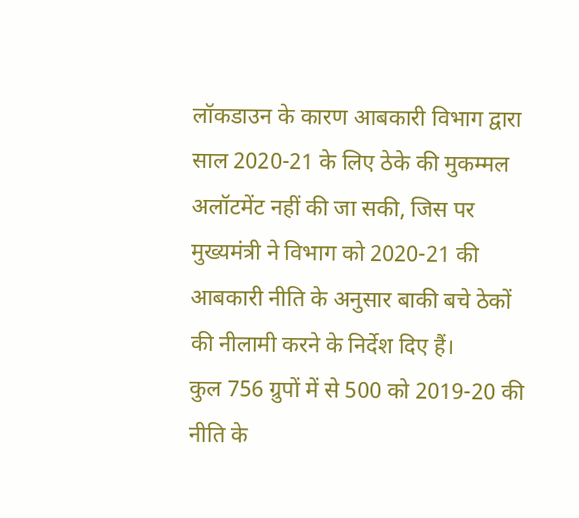लॉकडाउन के कारण आबकारी विभाग द्वारा साल 2020-21 के लिए ठेके की मुकम्मल अलॉटमेंट नहीं की जा सकी, जिस पर मुख्यमंत्री ने विभाग को 2020-21 की आबकारी नीति के अनुसार बाकी बचे ठेकों की नीलामी करने के निर्देश दिए हैं।
कुल 756 ग्रुपों में से 500 को 2019-20 की नीति के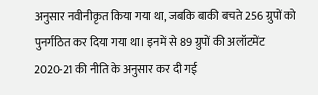अनुसार नवीनीकृत किया गया था, जबकि बाकी बचते 256 ग्रुपों को पुनर्गठित कर दिया गया था। इनमें से 89 ग्रुपों की अलॉटमेंट 2020-21 की नीति के अनुसार कर दी गई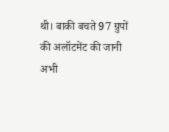थी। बाकी बचते 97 ग्रुपों की अलॉटमेंट की जानी अभी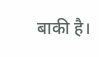बाकी है।